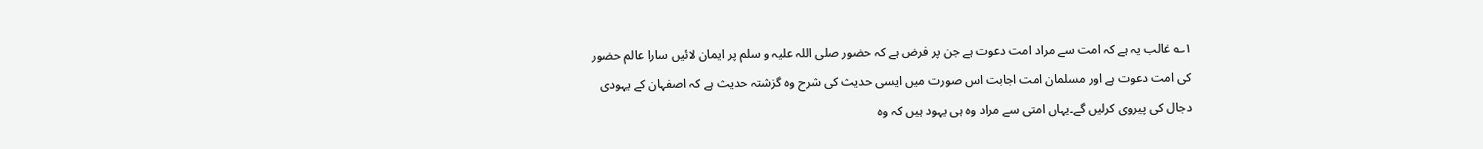۱؎ غالب یہ ہے کہ امت سے مراد امت دعوت ہے جن پر فرض ہے کہ حضور صلی اللہ علیہ و سلم پر ایمان لائیں سارا عالم حضور کی امت دعوت ہے اور مسلمان امت اجابت اس صورت میں ایسی حدیث کی شرح وہ گزشتہ حدیث ہے کہ اصفہان کے یہودی دجال کی پیروی کرلیں گے۔یہاں امتی سے مراد وہ ہی یہود ہیں کہ وہ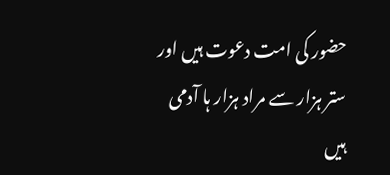حضور کی امت دعوت ہیں اور ستر ہزار سے مراد ہزار ہا آدمی ہیں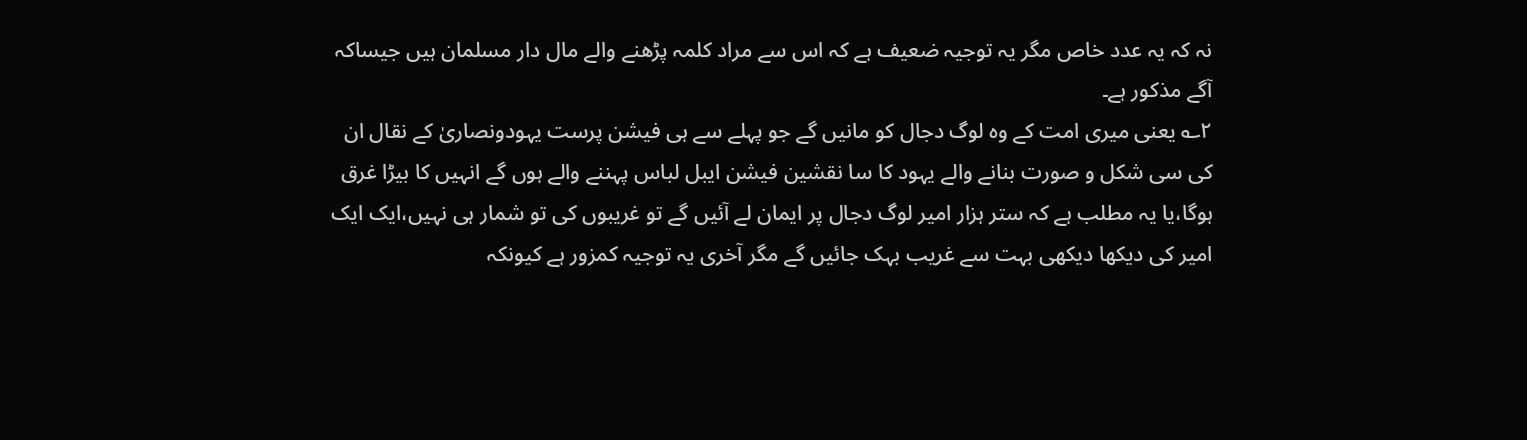نہ کہ یہ عدد خاص مگر یہ توجیہ ضعیف ہے کہ اس سے مراد کلمہ پڑھنے والے مال دار مسلمان ہیں جیساکہ آگے مذکور ہے۔
۲؎ یعنی میری امت کے وہ لوگ دجال کو مانیں گے جو پہلے سے ہی فیشن پرست یہودونصاریٰ کے نقال ان کی سی شکل و صورت بنانے والے یہود کا سا نقشین فیشن ایبل لباس پہننے والے ہوں گے انہیں کا بیڑا غرق ہوگا،یا یہ مطلب ہے کہ ستر ہزار امیر لوگ دجال پر ایمان لے آئیں گے تو غریبوں کی تو شمار ہی نہیں،ایک ایک امیر کی دیکھا دیکھی بہت سے غریب بہک جائیں گے مگر آخری یہ توجیہ کمزور ہے کیونکہ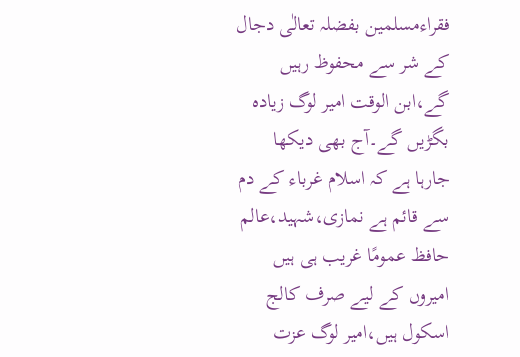فقراءمسلمین بفضلہ تعالٰی دجال کے شر سے محفوظ رہیں گے،ابن الوقت امیر لوگ زیادہ بگڑیں گے۔آج بھی دیکھا جارہا ہے کہ اسلام غرباء کے دم سے قائم ہے نمازی،شہید،عالم حافظ عمومًا غریب ہی ہیں امیروں کے لیے صرف کالج اسکول ہیں،امیر لوگ عزت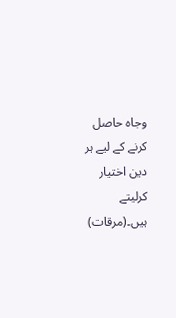وجاہ حاصل کرنے کے لیے ہر دین اختیار کرلیتے ہیں۔(مرقات)